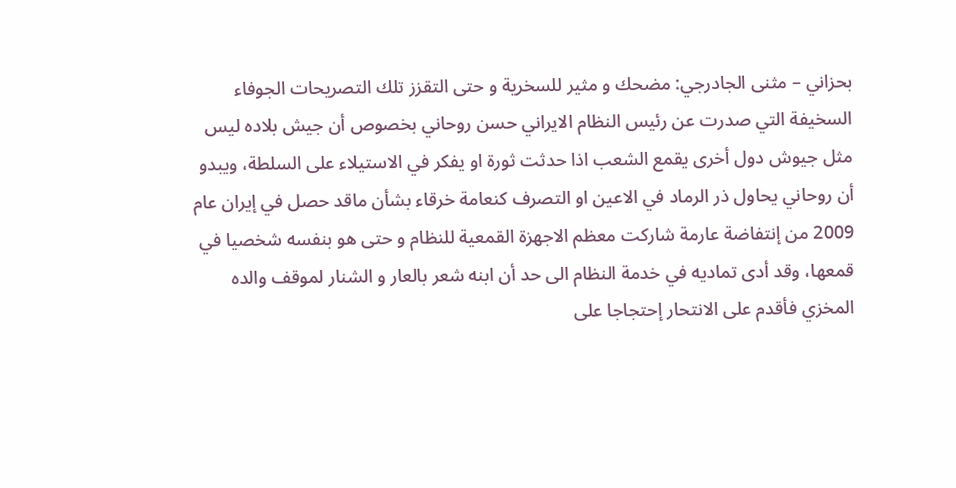بحزاني – مثنى الجادرجي: مضحك و مثير للسخرية و حتى التقزز تلك التصريحات الجوفاء السخيفة التي صدرت عن رئيس النظام الايراني حسن روحاني بخصوص أن جيش بلاده ليس مثل جيوش دول أخرى يقمع الشعب اذا حدثت ثورة او يفکر في الاستيلاء على السلطة، ويبدو أن روحاني يحاول ذر الرماد في الاعين او التصرف کنعامة خرقاء بشأن ماقد حصل في إيران عام 2009 من إنتفاضة عارمة شارکت معظم الاجهزة القمعية للنظام و حتى هو بنفسه شخصيا في قمعها، وقد أدى تماديه في خدمة النظام الى حد أن ابنه شعر بالعار و الشنار لموقف والده المخزي فأقدم على الانتحار إحتجاجا على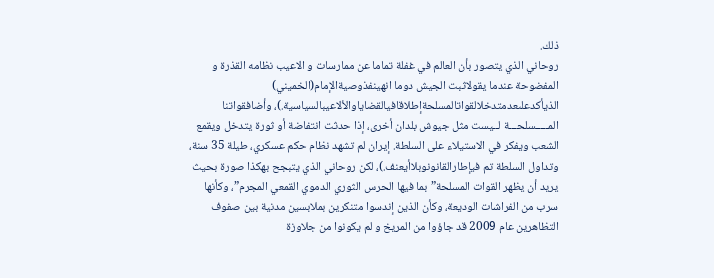ذلك.
روحاني الذي يتصور بأن العالم في غفلة تماما عن ممارسات و الاعيب نظامه القذرة و المفضوحة عندما يقولاثبت الجيش دوما انهينفذوصيةالإمام(الخميني) الذيأكدعلىعدمتدخلالقواتالمسلحةإطلاقافيالقضاياوالألاعيبالسياسية.)، وأضافقواتنا المـــــسلحـــة لــيست مثل جيوش بلدان أخرى، إذا حدثت انتفاضة أو ثورة يتدخل ويقمع الشعب ويفكر في الاستيلاء على السلطة. إيران لم تشهد نظام حكم عسكري، طيلة 35 سنة، وتداول السلطة تم فيإطارالقانونوبلاأيعنف.)، لکن روحاني الذي يتبجح بهکذا صورة بحيث يريد أن يظهر القوات المسلحة”بما فيها الحرس الثوري الدموي القمعي المجرم”، وکأنها سرب من الفراشات الوديعة، وکأن الذين إندسوا متنکرين بملابسين مدنية بين صفوف التظاهرين عام 2009 قد جاؤوا من المريخ و لم يکونوا من جلاوزة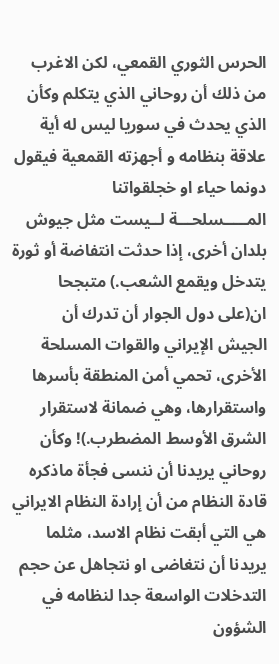الحرس الثوري القمعي، لکن الاغرب من ذلك أن روحاني الذي يتکلم وکأن الذي يحدث في سوريا ليس له أية علاقة بنظامه و أجهزته القمعية فيقول دونما حياء او خجلقواتنا المـــــسلحـــة لــيست مثل جيوش بلدان أخرى، إذا حدثت انتفاضة أو ثورة يتدخل ويقمع الشعب.) متبجحا ان(على دول الجوار أن تدرك أن الجيش الإيراني والقوات المسلحة الأخرى، تحمي أمن المنطقة بأسرها واستقرارها، وهي ضمانة لاستقرار الشرق الأوسط المضطرب.)! وکأن روحاني يريدنا أن ننسى فجأة ماذکره قادة النظام من أن إرادة النظام الايراني هي التي أبقت نظام الاسد، مثلما يريدنا أن نتغاضى او نتجاهل عن حجم التدخلات الواسعة جدا لنظامه في الشؤون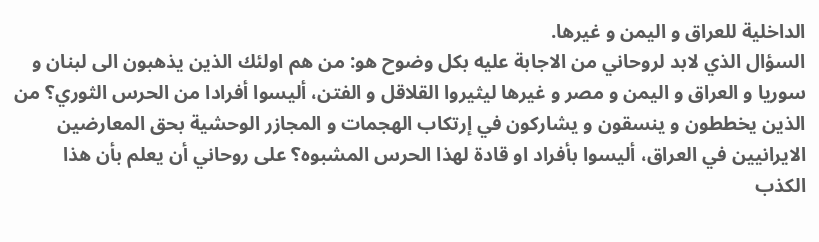الداخلية للعراق و اليمن و غيرها.
السؤال الذي لابد لروحاني من الاجابة عليه بکل وضوح هو: من هم اولئك الذين يذهبون الى لبنان و سوريا و العراق و اليمن و مصر و غيرها ليثيروا القلاقل و الفتن، أليسوا أفرادا من الحرس الثوري؟ من الذين يخططون و ينسقون و يشارکون في إرتکاب الهجمات و المجازر الوحشية بحق المعارضين الايرانيين في العراق، أليسوا بأفراد او قادة لهذا الحرس المشبوه؟ على روحاني أن يعلم بأن هذا الکذب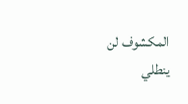المکشوف لن ينطلي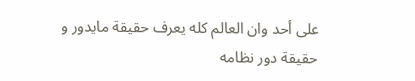على أحد وان العالم کله يعرف حقيقة مايدور و حقيقة دور نظامه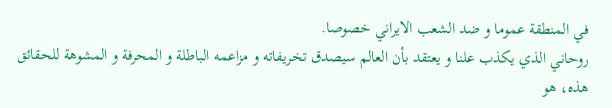في المنطقة عموما و ضد الشعب الايراني خصوصا.
روحاني الذي يکذب علنا و يعتقد بأن العالم سيصدق تخريفاته و مزاعمه الباطلة و المحرفة و المشوهة للحقائق هذه، هو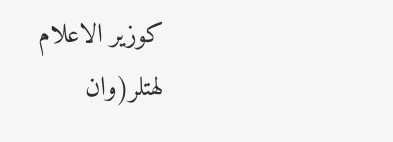کوزير الاعلام لهتلر(وان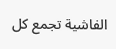الفاشية تجمع کل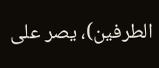الطرفين)، يصر على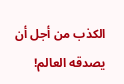الکذب من أجل أن يصدقه العالم!